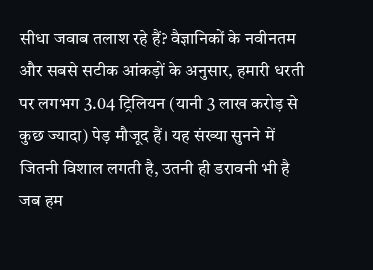सीधा जवाब तलाश रहे हैं? वैज्ञानिकों के नवीनतम और सबसे सटीक आंकड़ों के अनुसार, हमारी धरती पर लगभग 3.04 ट्रिलियन (यानी 3 लाख करोड़ से कुछ ज्यादा) पेड़ मौजूद हैं। यह संख्या सुनने में जितनी विशाल लगती है, उतनी ही डरावनी भी है जब हम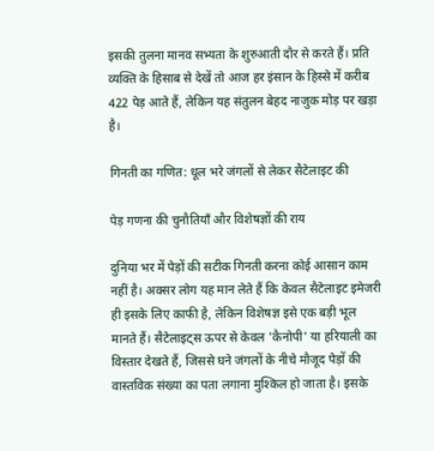इसकी तुलना मानव सभ्यता के शुरुआती दौर से करते हैं। प्रति व्यक्ति के हिसाब से देखें तो आज हर इंसान के हिस्से में करीब 422 पेड़ आते हैं, लेकिन यह संतुलन बेहद नाजुक मोड़ पर खड़ा है।

गिनती का गणित: धूल भरे जंगलों से लेकर सैटेलाइट की

पेड़ गणना की चुनौतियाँ और विशेषज्ञों की राय

दुनिया भर में पेड़ों की सटीक गिनती करना कोई आसान काम नहीं है। अक्सर लोग यह मान लेते हैं कि केवल सैटेलाइट इमेजरी ही इसके लिए काफी है, लेकिन विशेषज्ञ इसे एक बड़ी भूल मानते हैं। सैटेलाइट्स ऊपर से केवल 'कैनोपी' या हरियाली का विस्तार देखते हैं, जिससे घने जंगलों के नीचे मौजूद पेड़ों की वास्तविक संख्या का पता लगाना मुश्किल हो जाता है। इसके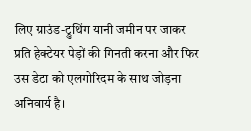लिए ग्राउंड-ट्रुथिंग यानी जमीन पर जाकर प्रति हेक्टेयर पेड़ों की गिनती करना और फिर उस डेटा को एलगोरिदम के साथ जोड़ना अनिवार्य है।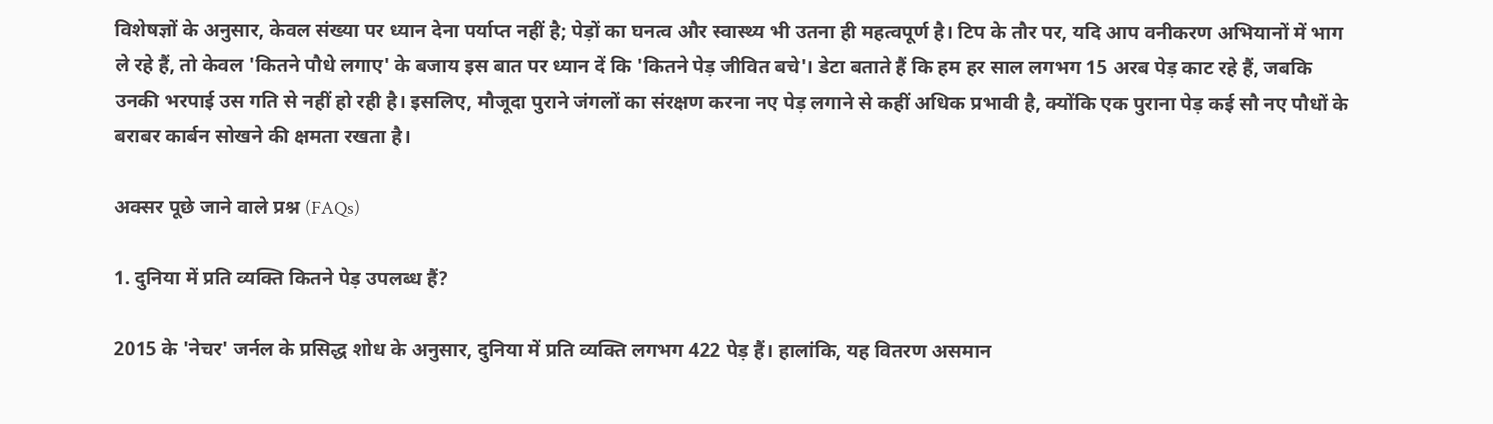विशेषज्ञों के अनुसार, केवल संख्या पर ध्यान देना पर्याप्त नहीं है; पेड़ों का घनत्व और स्वास्थ्य भी उतना ही महत्वपूर्ण है। टिप के तौर पर, यदि आप वनीकरण अभियानों में भाग ले रहे हैं, तो केवल 'कितने पौधे लगाए' के बजाय इस बात पर ध्यान दें कि 'कितने पेड़ जीवित बचे'। डेटा बताते हैं कि हम हर साल लगभग 15 अरब पेड़ काट रहे हैं, जबकि उनकी भरपाई उस गति से नहीं हो रही है। इसलिए, मौजूदा पुराने जंगलों का संरक्षण करना नए पेड़ लगाने से कहीं अधिक प्रभावी है, क्योंकि एक पुराना पेड़ कई सौ नए पौधों के बराबर कार्बन सोखने की क्षमता रखता है।

अक्सर पूछे जाने वाले प्रश्न (FAQs)

1. दुनिया में प्रति व्यक्ति कितने पेड़ उपलब्ध हैं?

2015 के 'नेचर' जर्नल के प्रसिद्ध शोध के अनुसार, दुनिया में प्रति व्यक्ति लगभग 422 पेड़ हैं। हालांकि, यह वितरण असमान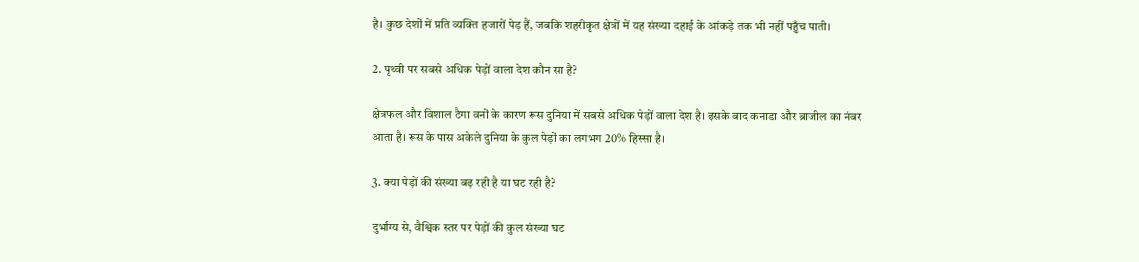है। कुछ देशों में प्रति व्यक्ति हजारों पेड़ हैं, जबकि शहरीकृत क्षेत्रों में यह संख्या दहाई के आंकड़े तक भी नहीं पहुँच पाती।

2. पृथ्वी पर सबसे अधिक पेड़ों वाला देश कौन सा है?

क्षेत्रफल और विशाल टैगा वनों के कारण रूस दुनिया में सबसे अधिक पेड़ों वाला देश है। इसके बाद कनाडा और ब्राजील का नंबर आता है। रूस के पास अकेले दुनिया के कुल पेड़ों का लगभग 20% हिस्सा है।

3. क्या पेड़ों की संख्या बढ़ रही है या घट रही है?

दुर्भाग्य से, वैश्विक स्तर पर पेड़ों की कुल संख्या घट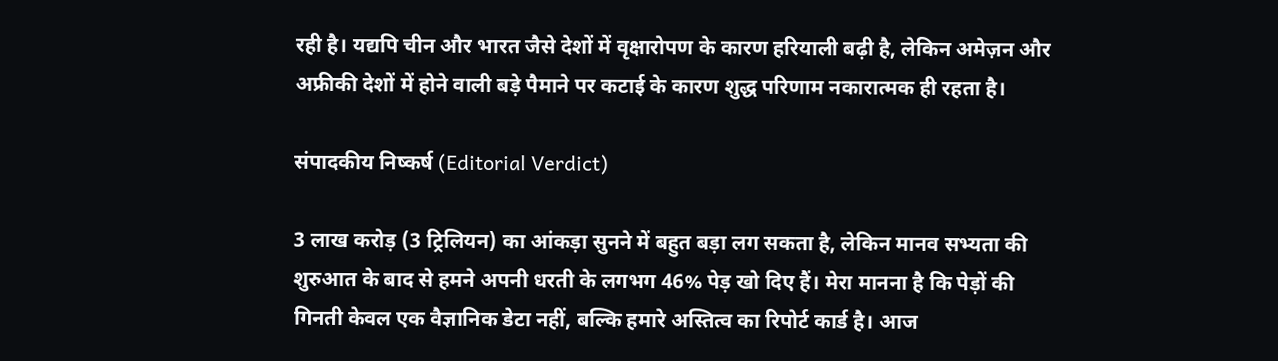रही है। यद्यपि चीन और भारत जैसे देशों में वृक्षारोपण के कारण हरियाली बढ़ी है, लेकिन अमेज़न और अफ्रीकी देशों में होने वाली बड़े पैमाने पर कटाई के कारण शुद्ध परिणाम नकारात्मक ही रहता है।

संपादकीय निष्कर्ष (Editorial Verdict)

3 लाख करोड़ (3 ट्रिलियन) का आंकड़ा सुनने में बहुत बड़ा लग सकता है, लेकिन मानव सभ्यता की शुरुआत के बाद से हमने अपनी धरती के लगभग 46% पेड़ खो दिए हैं। मेरा मानना है कि पेड़ों की गिनती केवल एक वैज्ञानिक डेटा नहीं, बल्कि हमारे अस्तित्व का रिपोर्ट कार्ड है। आज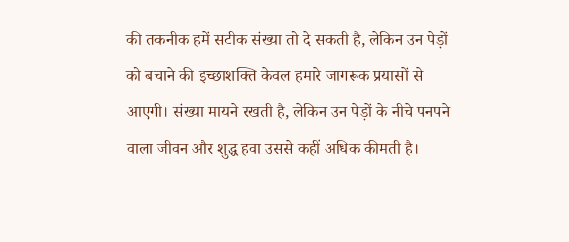की तकनीक हमें सटीक संख्या तो दे सकती है, लेकिन उन पेड़ों को बचाने की इच्छाशक्ति केवल हमारे जागरूक प्रयासों से आएगी। संख्या मायने रखती है, लेकिन उन पेड़ों के नीचे पनपने वाला जीवन और शुद्ध हवा उससे कहीं अधिक कीमती है।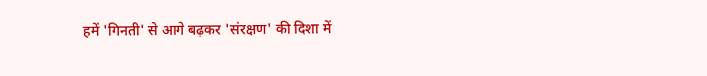हमें 'गिनती' से आगे बढ़कर 'संरक्षण' की दिशा में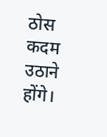ठोस कदम उठाने होंगे।